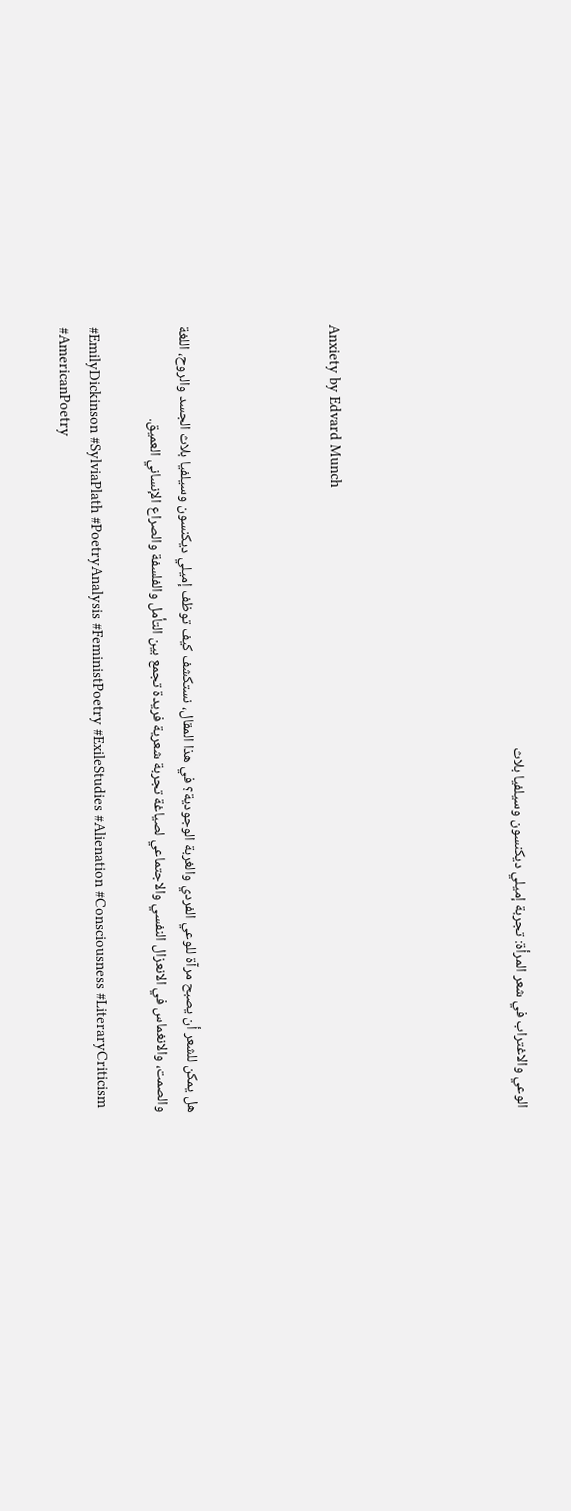الوعي والاغتراب في شعر المرأة: تجربة إميلي ديكنسون وسيلفيا بلاث





Anxiety by Edvard Munch




هل يمكن للشعر أن يصبح مرآة للوعي الفردي والغربة الوجودية؟ في هذا المقال، نستكشف كيف توظف إميلي ديكنسون وسيلفيا بلاث الجسد والروح، اللغة والصمت، والانغماس في الانعزال النفسي والاجتماعي لصياغة تجربة شعرية فريدة تجمع بين التأمل والفلسفة والصراع الإنساني العميق.

#EmilyDickinson #SylviaPlath #PoetryAnalysis #FeministPoetry #ExileStudies #Alienation #Consciousness #LiteraryCriticism #AmericanPoetry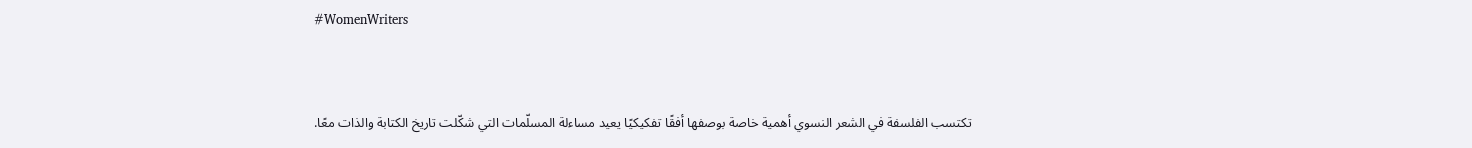#WomenWriters



تكتسب الفلسفة في الشعر النسوي أهمية خاصة بوصفها أفقًا تفكيكيًا يعيد مساءلة المسلّمات التي شكّلت تاريخ الكتابة والذات معًا.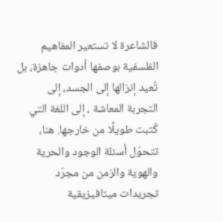فالشاعرة لا تستعير المفاهيم الفلسفية بوصفها أدوات جاهزة، بل تُعيد إنزالها إلى الجسد، إلى التجربة المعاشة ، إلى اللغة التي كُتبت طويلًا من خارجها. هنا، تتحوّل أسئلة الوجود والحرية والهوية والزمن من مجرّد تجريدات ميتافيزيقية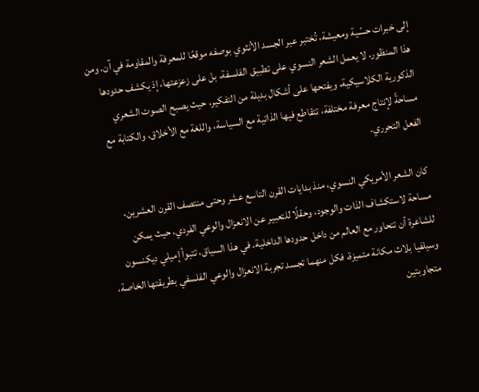إلى خبرات حسّية ومعيشة، تُختبر عبر الجسد الأنثوي بوصفه موقعًا للمعرفة والمقاومة في آن. ومن هذا المنظور، لا يعمل الشعر النسوي على تطبيق الفلسفة، بل على زعزعتها، إذ يكشف حدودها الذكورية الكلاسيكية، ويفتحها على أشكال بديلة من التفكير، حيث يصبح الصوت الشعري مساحةً لإنتاج معرفة مختلفة، تتقاطع فيها الذاتية مع السياسة، واللغة مع الأخلاق، والكتابة مع الفعل التحرري.

كان الشعر الأمريكي النسوي، منذ بدايات القرن التاسع عشر وحتى منتصف القرن العشرين، مساحة لاستكشاف الذات والوجود، وحقلًا للتعبير عن الانعزال والوعي الفردي، حيث يمكن للشاعرة أن تتحاور مع العالم من داخل حدودها الداخلية. في هذا السياق، تتبوأ إميلي ديكنسون وسيلفيا بلاث مكانة متميزة، فكل منهما تجسد تجربة الانعزال والوعي الفلسفي بطريقتها الخاصة، متجاوبتين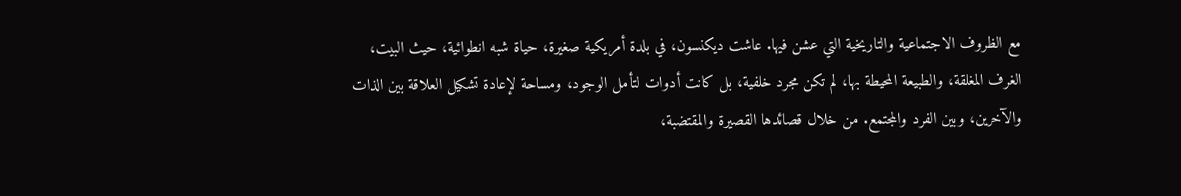مع الظروف الاجتماعية والتاريخية التي عشن فيها. عاشت ديكنسون، في بلدة أمريكية صغيرة، حياة شبه انطوائية، حيث البيت، الغرف المغلقة، والطبيعة المحيطة بها، لم تكن مجرد خلفية، بل كانت أدوات لتأمل الوجود، ومساحة لإعادة تشكيل العلاقة بين الذات والآخرين، وبين الفرد والمجتمع. من خلال قصائدها القصيرة والمقتضبة،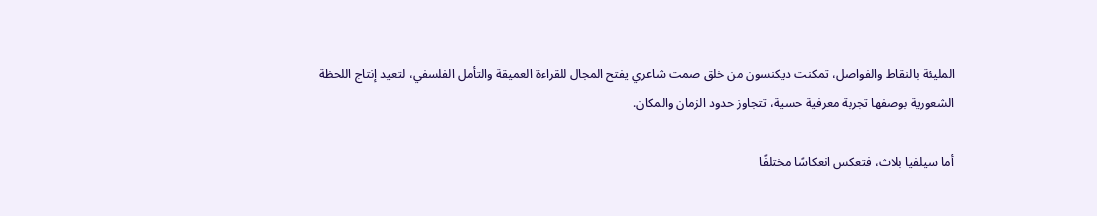المليئة بالنقاط والفواصل، تمكنت ديكنسون من خلق صمت شاعري يفتح المجال للقراءة العميقة والتأمل الفلسفي، لتعيد إنتاج اللحظة الشعورية بوصفها تجربة معرفية حسية، تتجاوز حدود الزمان والمكان.

أما سيلفيا بلاث، فتعكس انعكاسًا مختلفًا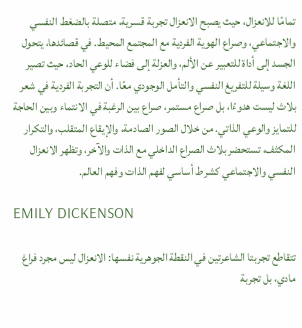تمامًا للانعزال، حيث يصبح الانعزال تجربة قسرية، متصلة بالضغط النفسي والاجتماعي، وصراع الهوية الفردية مع المجتمع المحيط. في قصائدها، يتحول الجسد إلى أداة للتعبير عن الألم، والعزلة إلى فضاء للوعي الحاد، حيث تصير اللغة وسيلة للتفريغ النفسي والتأمل الوجودي معًا. أن التجربة الفردية في شعر بلاث ليست هدوءًا، بل صراع مستمر، صراع بين الرغبة في الانتماء وبين الحاجة للتمايز والوعي الذاتي. من خلال الصور الصادمة، والإيقاع المتقلب، والتكرار المكثف، تستحضر بلاث الصراع الداخلي مع الذات والآخر، وتظهر الانعزال النفسي والاجتماعي كشرط أساسي لفهم الذات وفهم العالم.

EMILY DICKENSON

تتقاطع تجربتا الشاعرتين في النقطة الجوهرية نفسها: الانعزال ليس مجرد فراغ مادي، بل تجربة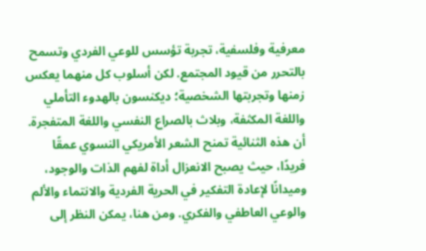معرفية وفلسفية، تجربة تؤسس للوعي الفردي وتسمح بالتحرر من قيود المجتمع. لكن أسلوب كل منهما يعكس زمنها وتجربتها الشخصية؛ ديكنسون بالهدوء التأملي واللغة المكثفة، وبلاث بالصراع النفسي واللغة المتفجرة. أن هذه الثنائية تمنح الشعر الأمريكي النسوي عمقًا فريدًا، حيث يصبح الانعزال أداة لفهم الذات والوجود، وميدانًا لإعادة التفكير في الحرية الفردية والانتماء والألم والوعي العاطفي والفكري. ومن هنا، يمكن النظر إلى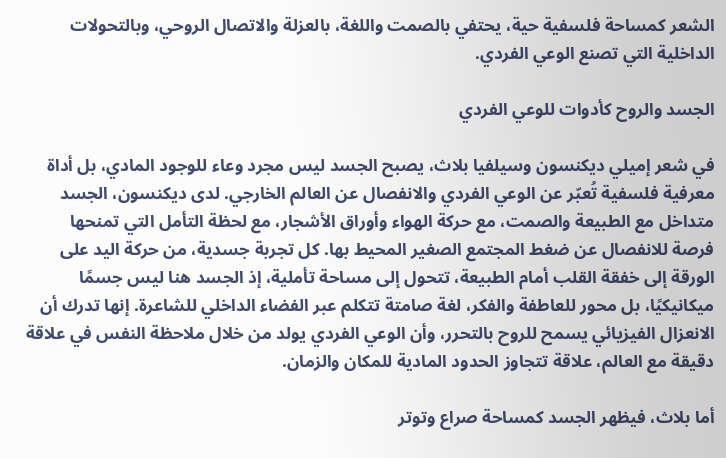الشعر كمساحة فلسفية حية، يحتفي بالصمت واللغة، بالعزلة والاتصال الروحي، وبالتحولات الداخلية التي تصنع الوعي الفردي.

الجسد والروح كأدوات للوعي الفردي

في شعر إميلي ديكنسون وسيلفيا بلاث، يصبح الجسد ليس مجرد وعاء للوجود المادي، بل أداة معرفية فلسفية تُعبّر عن الوعي الفردي والانفصال عن العالم الخارجي. لدى ديكنسون، الجسد متداخل مع الطبيعة والصمت، مع حركة الهواء وأوراق الأشجار، مع لحظة التأمل التي تمنحها فرصة للانفصال عن ضغط المجتمع الصغير المحيط بها. كل تجربة جسدية، من حركة اليد على الورقة إلى خفقة القلب أمام الطبيعة، تتحول إلى مساحة تأملية، إذ الجسد هنا ليس جسمًا ميكانيكيًا، بل محور للعاطفة والفكر، لغة صامتة تتكلم عبر الفضاء الداخلي للشاعرة. إنها تدرك أن الانعزال الفيزيائي يسمح للروح بالتحرر، وأن الوعي الفردي يولد من خلال ملاحظة النفس في علاقة دقيقة مع العالم، علاقة تتجاوز الحدود المادية للمكان والزمان.

أما بلاث، فيظهر الجسد كمساحة صراع وتوتر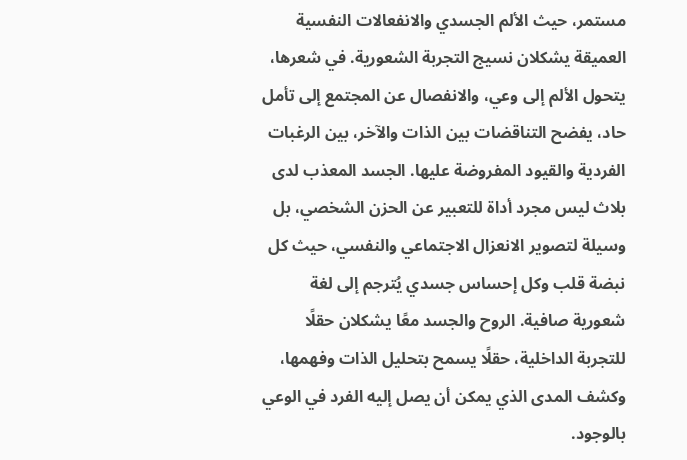مستمر، حيث الألم الجسدي والانفعالات النفسية العميقة يشكلان نسيج التجربة الشعورية. في شعرها، يتحول الألم إلى وعي، والانفصال عن المجتمع إلى تأمل حاد، يفضح التناقضات بين الذات والآخر، بين الرغبات الفردية والقيود المفروضة عليها. الجسد المعذب لدى بلاث ليس مجرد أداة للتعبير عن الحزن الشخصي، بل وسيلة لتصوير الانعزال الاجتماعي والنفسي، حيث كل نبضة قلب وكل إحساس جسدي يُترجم إلى لغة شعورية صافية. الروح والجسد معًا يشكلان حقلًا للتجربة الداخلية، حقلًا يسمح بتحليل الذات وفهمها، وكشف المدى الذي يمكن أن يصل إليه الفرد في الوعي بالوجود.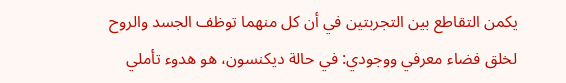يكمن التقاطع بين التجربتين في أن كل منهما توظف الجسد والروح لخلق فضاء معرفي ووجودي: في حالة ديكنسون، هو هدوء تأملي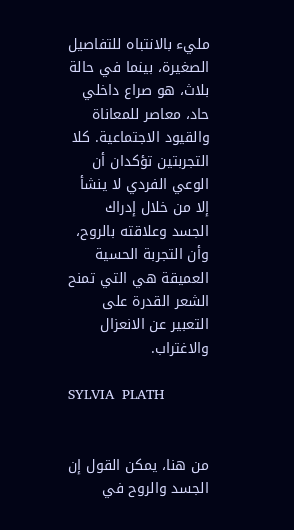مليء بالانتباه للتفاصيل الصغيرة، بينما في حالة بلاث، هو صراع داخلي حاد، معاصر للمعاناة والقيود الاجتماعية. كلا التجربتين تؤكدان أن الوعي الفردي لا ينشأ إلا من خلال إدراك الجسد وعلاقته بالروح، وأن التجربة الحسية العميقة هي التي تمنح الشعر القدرة على التعبير عن الانعزال والاغتراب.

SYLVIA  PLATH


من هنا، يمكن القول إن الجسد والروح في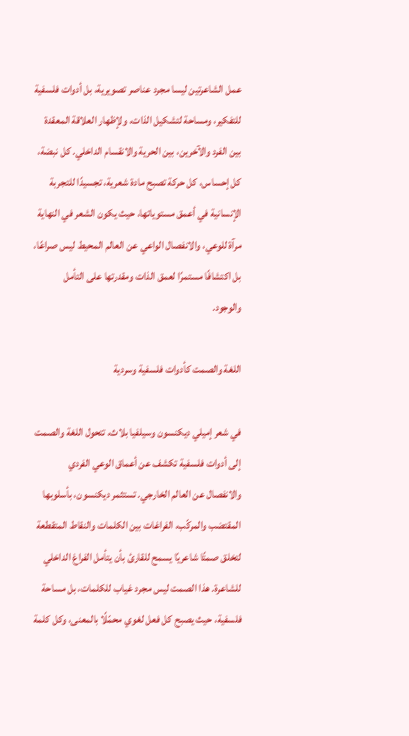عمل الشاعرتين ليسا مجرد عناصر تصويرية، بل أدوات فلسفية للتفكير، ومساحة لتشكيل الذات، ولإظهار العلاقة المعقدة بين الفرد والآخرين، بين الحرية والانقسام الداخلي. كل نبضة، كل إحساس، كل حركة تصبح مادة شعرية، تجسيدًا للتجربة الإنسانية في أعمق مستوياتها، حيث يكون الشعر في النهاية مرآة للوعي، والانفصال الواعي عن العالم المحيط ليس صراعًا، بل اكتشافًا مستمرًا لعمق الذات ومقدرتها على التأمل والوجود.

اللغة والصمت كأدوات فلسفية وسردية

في شعر إميلي ديكنسون وسيلفيا بلاث، تتحول اللغة والصمت إلى أدوات فلسفية تكشف عن أعماق الوعي الفردي والانفصال عن العالم الخارجي. تستثمر ديكنسون، بأسلوبها المقتضب والمركّب، الفراغات بين الكلمات والنقاط المتقطعة لتخلق صمتًا شاعريًا يسمح للقارئ بأن يتأمل الفراغ الداخلي للشاعرة. هذا الصمت ليس مجرد غياب للكلمات، بل مساحة فلسفية، حيث يصبح كل فعل لغوي محمّلًا بالمعنى، وكل كلمة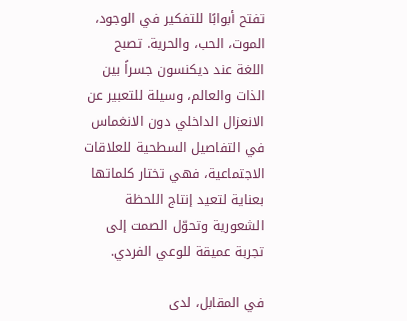تفتح أبوابًا للتفكير في الوجود، الموت، الحب، والحرية. تصبح اللغة عند ديكنسون جسراً بين الذات والعالم، وسيلة للتعبير عن الانعزال الداخلي دون الانغماس في التفاصيل السطحية للعلاقات الاجتماعية، فهي تختار كلماتها بعناية لتعيد إنتاج اللحظة الشعورية وتحوّل الصمت إلى تجربة عميقة للوعي الفردي.

في المقابل، لدى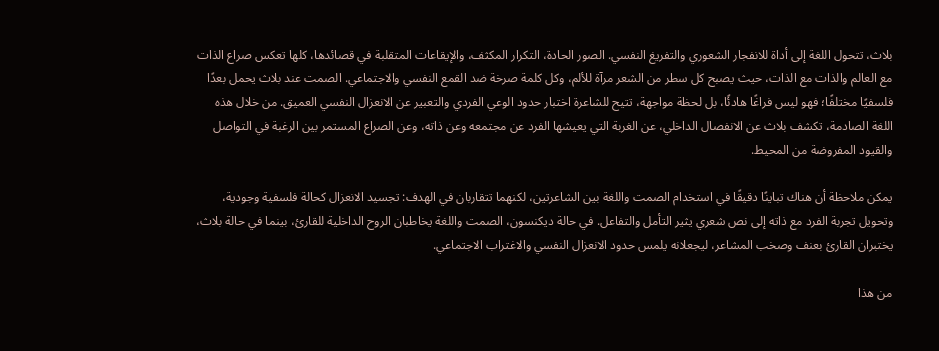بلاث، تتحول اللغة إلى أداة للانفجار الشعوري والتفريغ النفسي. الصور الحادة، التكرار المكثف، والإيقاعات المتقلبة في قصائدها، كلها تعكس صراع الذات مع العالم والذات مع الذات، حيث يصبح كل سطر من الشعر مرآة للألم، وكل كلمة صرخة ضد القمع النفسي والاجتماعي. الصمت عند بلاث يحمل بعدًا فلسفيًا مختلفًا؛ فهو ليس فراغًا هادئًا، بل لحظة مواجهة، تتيح للشاعرة اختبار حدود الوعي الفردي والتعبير عن الانعزال النفسي العميق. من خلال هذه اللغة الصادمة، تكشف بلاث عن الانفصال الداخلي، عن الغربة التي يعيشها الفرد عن مجتمعه وعن ذاته، وعن الصراع المستمر بين الرغبة في التواصل والقيود المفروضة من المحيط.

يمكن ملاحظة أن هناك تباينًا دقيقًا في استخدام الصمت واللغة بين الشاعرتين، لكنهما تتقاربان في الهدف: تجسيد الانعزال كحالة فلسفية وجودية، وتحويل تجربة الفرد مع ذاته إلى نص شعري يثير التأمل والتفاعل. في حالة ديكنسون، الصمت واللغة يخاطبان الروح الداخلية للقارئ، بينما في حالة بلاث، يختبران القارئ بعنف وصخب المشاعر، ليجعلانه يلمس حدود الانعزال النفسي والاغتراب الاجتماعي.

من هذا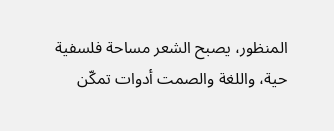المنظور، يصبح الشعر مساحة فلسفية حية، واللغة والصمت أدوات تمكّن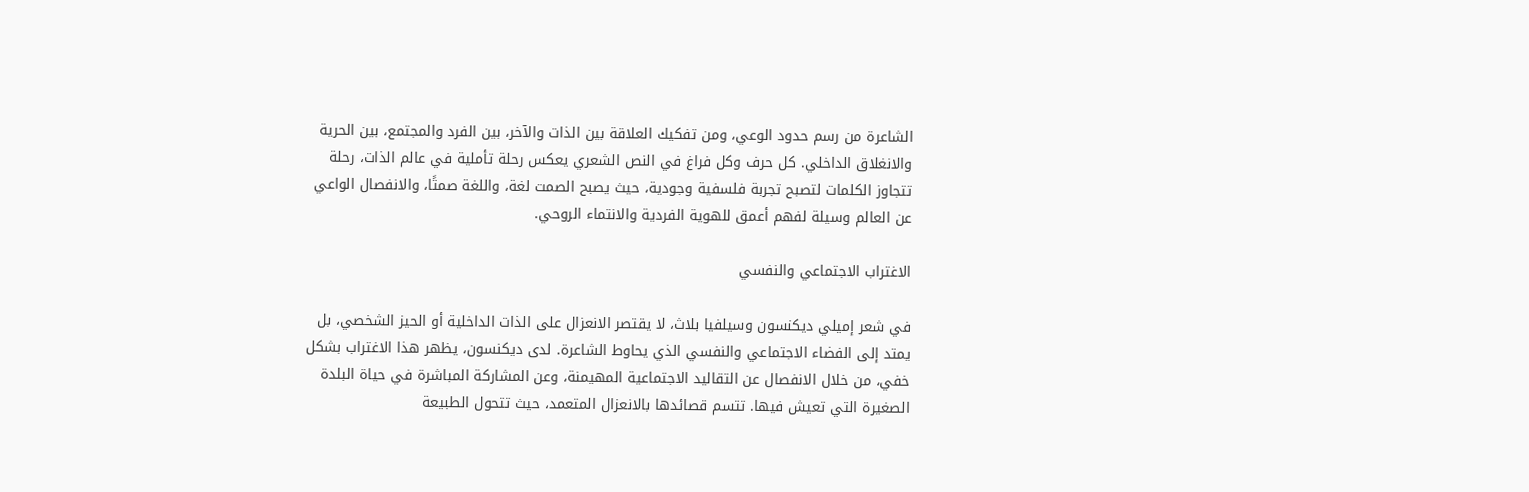الشاعرة من رسم حدود الوعي، ومن تفكيك العلاقة بين الذات والآخر، بين الفرد والمجتمع، بين الحرية والانغلاق الداخلي. كل حرف وكل فراغ في النص الشعري يعكس رحلة تأملية في عالم الذات، رحلة تتجاوز الكلمات لتصبح تجربة فلسفية وجودية، حيث يصبح الصمت لغة، واللغة صمتًا، والانفصال الواعي عن العالم وسيلة لفهم أعمق للهوية الفردية والانتماء الروحي.

الاغتراب الاجتماعي والنفسي

في شعر إميلي ديكنسون وسيلفيا بلاث، لا يقتصر الانعزال على الذات الداخلية أو الحيز الشخصي، بل يمتد إلى الفضاء الاجتماعي والنفسي الذي يحاوط الشاعرة. لدى ديكنسون، يظهر هذا الاغتراب بشكل خفي، من خلال الانفصال عن التقاليد الاجتماعية المهيمنة، وعن المشاركة المباشرة في حياة البلدة الصغيرة التي تعيش فيها. تتسم قصائدها بالانعزال المتعمد، حيث تتحول الطبيعة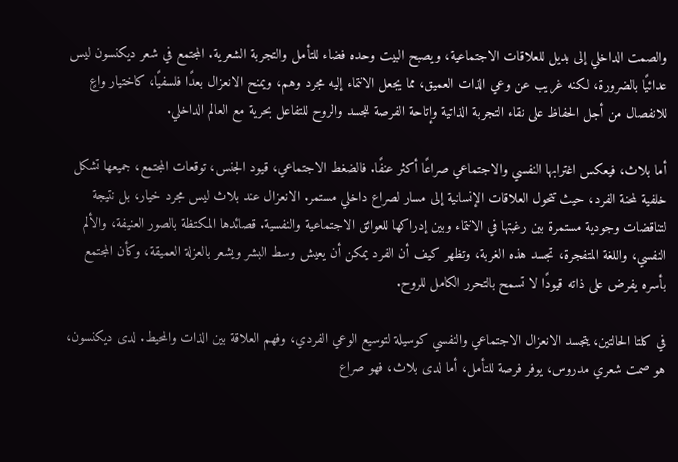والصمت الداخلي إلى بديل للعلاقات الاجتماعية، ويصبح البيت وحده فضاء للتأمل والتجربة الشعرية. المجتمع في شعر ديكنسون ليس عدائيًا بالضرورة، لكنه غريب عن وعي الذات العميق، مما يجعل الانتماء إليه مجرد وهم، ويمنح الانعزال بعدًا فلسفيًا، كاختيار واعٍ للانفصال من أجل الحفاظ على نقاء التجربة الذاتية وإتاحة الفرصة للجسد والروح للتفاعل بحرية مع العالم الداخلي.

أما بلاث، فيعكس اغترابها النفسي والاجتماعي صراعًا أكثر عنفًا. فالضغط الاجتماعي، قيود الجنس، توقعات المجتمع، جميعها تشكل خلفية لمحنة الفرد، حيث تتحول العلاقات الإنسانية إلى مسار لصراع داخلي مستمر. الانعزال عند بلاث ليس مجرد خيار، بل نتيجة لتناقضات وجودية مستمرة بين رغبتها في الانتماء وبين إدراكها للعوائق الاجتماعية والنفسية. قصائدها المكتظة بالصور العنيفة، والألم النفسي، واللغة المتفجرة، تجسد هذه الغربة، وتظهر كيف أن الفرد يمكن أن يعيش وسط البشر ويشعر بالعزلة العميقة، وكأن المجتمع بأسره يفرض على ذاته قيودًا لا تسمح بالتحرر الكامل للروح.

في كلتا الحالتين، يتجسد الانعزال الاجتماعي والنفسي كوسيلة لتوسيع الوعي الفردي، وفهم العلاقة بين الذات والمحيط. لدى ديكنسون، هو صمت شعري مدروس، يوفر فرصة للتأمل، أما لدى بلاث، فهو صراع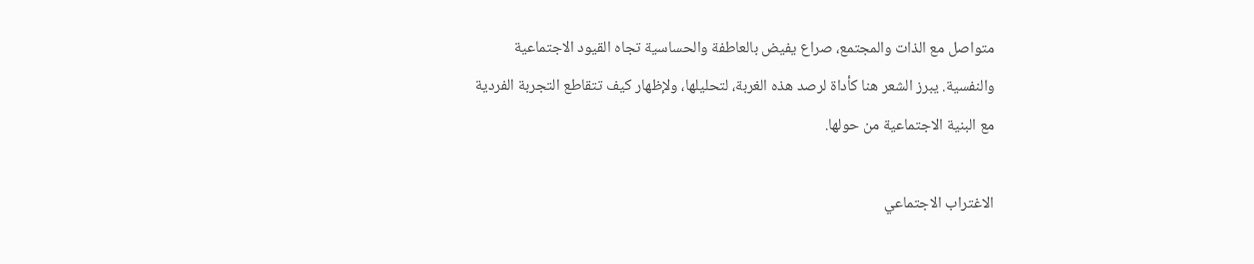متواصل مع الذات والمجتمع، صراع يفيض بالعاطفة والحساسية تجاه القيود الاجتماعية والنفسية. يبرز الشعر هنا كأداة لرصد هذه الغربة، لتحليلها، ولإظهار كيف تتقاطع التجربة الفردية مع البنية الاجتماعية من حولها.

الاغتراب الاجتماعي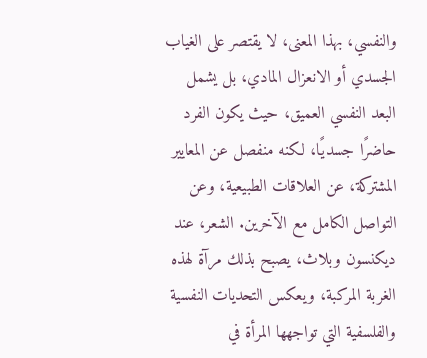والنفسي، بهذا المعنى، لا يقتصر على الغياب الجسدي أو الانعزال المادي، بل يشمل البعد النفسي العميق، حيث يكون الفرد حاضرًا جسديًا، لكنه منفصل عن المعايير المشتركة، عن العلاقات الطبيعية، وعن التواصل الكامل مع الآخرين. الشعر، عند ديكنسون وبلاث، يصبح بذلك مرآة لهذه الغربة المركبة، ويعكس التحديات النفسية والفلسفية التي تواجهها المرأة في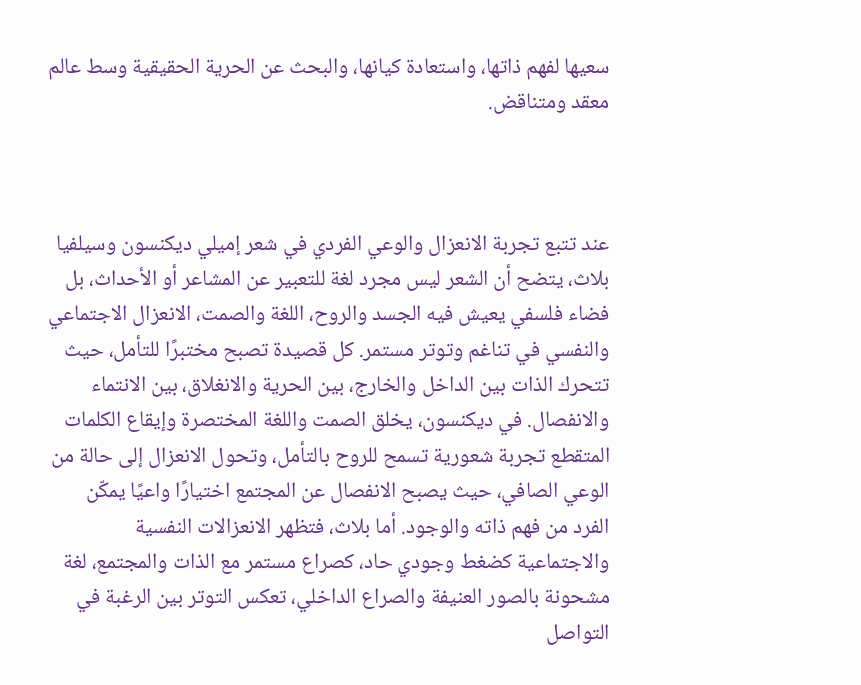سعيها لفهم ذاتها، واستعادة كيانها، والبحث عن الحرية الحقيقية وسط عالم معقد ومتناقض.



عند تتبع تجربة الانعزال والوعي الفردي في شعر إميلي ديكنسون وسيلفيا بلاث، يتضح أن الشعر ليس مجرد لغة للتعبير عن المشاعر أو الأحداث، بل فضاء فلسفي يعيش فيه الجسد والروح، اللغة والصمت، الانعزال الاجتماعي والنفسي في تناغم وتوتر مستمر. كل قصيدة تصبح مختبرًا للتأمل، حيث تتحرك الذات بين الداخل والخارج، بين الحرية والانغلاق، بين الانتماء والانفصال. في ديكنسون، يخلق الصمت واللغة المختصرة وإيقاع الكلمات المتقطع تجربة شعورية تسمح للروح بالتأمل، وتحول الانعزال إلى حالة من الوعي الصافي، حيث يصبح الانفصال عن المجتمع اختيارًا واعيًا يمكّن الفرد من فهم ذاته والوجود. أما بلاث، فتظهر الانعزالات النفسية والاجتماعية كضغط وجودي حاد، كصراع مستمر مع الذات والمجتمع، لغة مشحونة بالصور العنيفة والصراع الداخلي، تعكس التوتر بين الرغبة في التواصل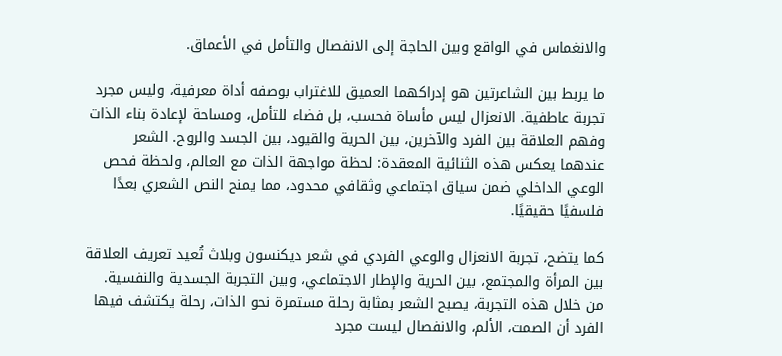والانغماس في الواقع وبين الحاجة إلى الانفصال والتأمل في الأعماق.

ما يربط بين الشاعرتين هو إدراكهما العميق للاغتراب بوصفه أداة معرفية، وليس مجرد تجربة عاطفية. الانعزال ليس مأساة فحسب، بل فضاء للتأمل، ومساحة لإعادة بناء الذات وفهم العلاقة بين الفرد والآخرين، بين الحرية والقيود، بين الجسد والروح. الشعر عندهما يعكس هذه الثنائية المعقدة: لحظة مواجهة الذات مع العالم، ولحظة فحص الوعي الداخلي ضمن سياق اجتماعي وثقافي محدود، مما يمنح النص الشعري بعدًا فلسفيًا حقيقيًا.

كما يتضح، تجربة الانعزال والوعي الفردي في شعر ديكنسون وبلاث تُعيد تعريف العلاقة بين المرأة والمجتمع، بين الحرية والإطار الاجتماعي، وبين التجربة الجسدية والنفسية. من خلال هذه التجربة، يصبح الشعر بمثابة رحلة مستمرة نحو الذات، رحلة يكتشف فيها الفرد أن الصمت، الألم، والانفصال ليست مجرد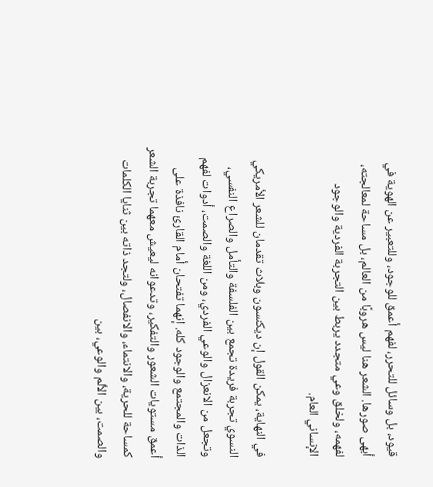قيود، بل وسائل للتحرر، لفهم أعمق للوجود، وللتعبير عن الهوية في أبهى صورها. الشعر هنا ليس هروبًا من العالم، بل مساحة لمعالجته، لفهمه، ولخلق وعي متجدد يربط بين التجربة الفردية والوجود الإنساني العام.

في النهاية، يمكن القول إن ديكنسون وبلاث تقدمان للشعر الأمريكي النسوي تجربة فريدة تجمع بين الفلسفة والتأمل والصراع النفسي، وتجعل من الانعزال والوعي الفردي، ومن اللغة والصمت، أدوات لفهم الذات والمجتمع والوجود كله. إنهما تفتحان أمام القارئ نافذة على أعمق مستويات الشعور والتفكير، وتدعوانه ليعيش معهما تجربة الشعر كمساحة للحرية، والانتماء، والانفصال، ولتجد ذاته بين ثنايا الكلمات والصمت، بين الألم والوعي، بين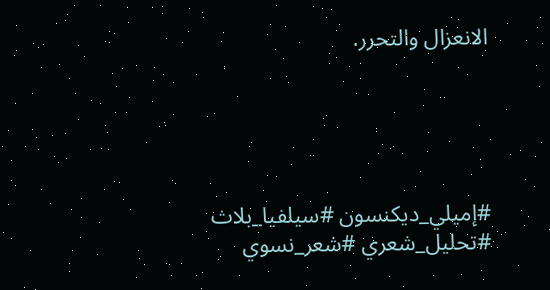الانعزال والتحرر.





#إميلي_ديكنسون #سيلفيا_بلاث #تحليل_شعري #شعر_نسوي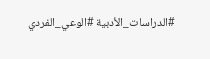#الدراسات_الأدبية #الوعي_الفردي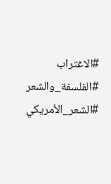#الاغتراب #الفلسفة_والشعر #الشعر_الأمريكي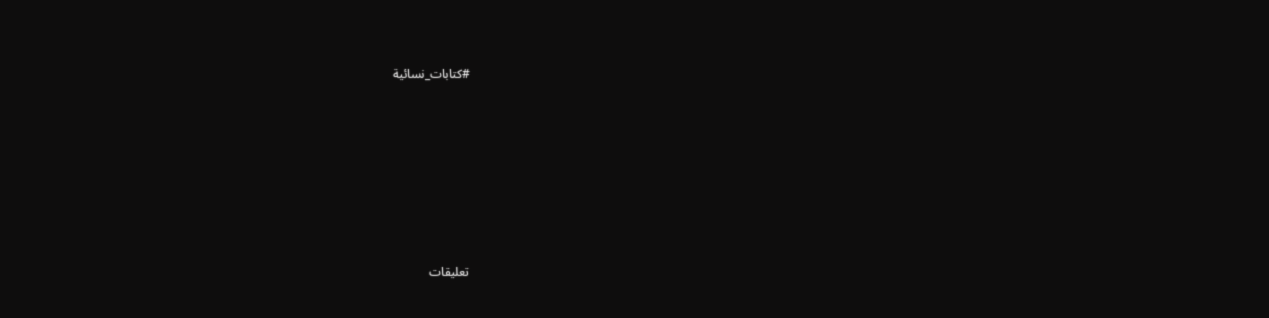#كتابات_نسائية







تعليقات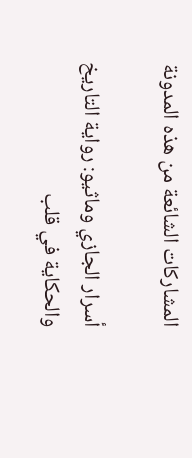المشاركات الشائعة من هذه المدونة

أسرار الجازي وماثيو: رواية التاريخ والحكاية في قلب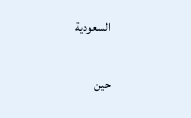السعودية

حين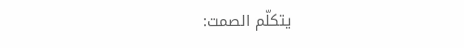يتكلّم الصمت: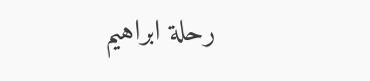رحلة ابراهيم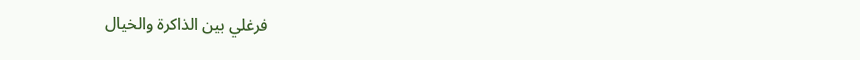فرغلي بين الذاكرة والخيال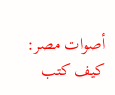أصوات مصر: كيف كتب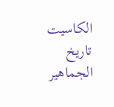الكاسيت تاريخ الجماهير